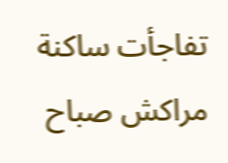تفاجأت ساكنة مراكش صباح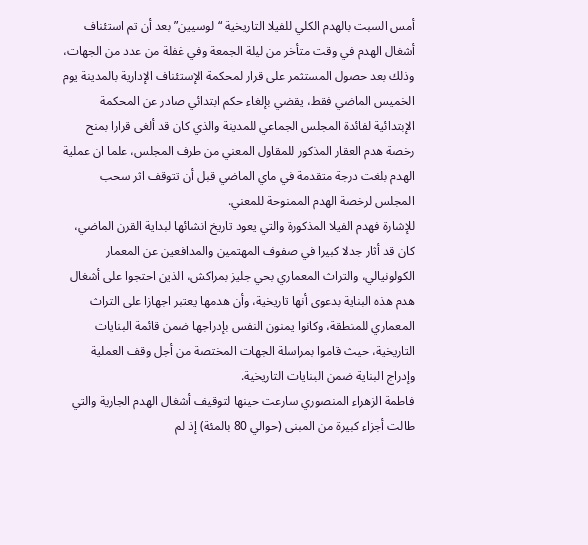أمس السبت بالهدم الكلي للفيلا التاريخية “لوسيين” بعد أن تم استئناف أشغال الهدم في وقت متأخر من ليلة الجمعة وفي غفلة من عدد من الجهات، وذلك بعد حصول المستثمر على قرار لمحكمة الإستئناف الإدارية بالمدينة يوم الخميس الماضي فقط، يقضي بإلغاء حكم ابتدائي صادر عن المحكمة الإبتدائية لفائدة المجلس الجماعي للمدينة والذي كان قد ألغى قرارا بمنح رخصة هدم العقار المذكور للمقاول المعني من طرف المجلس، علما ان عملية الهدم بلغت درجة متقدمة في ماي الماضي قبل أن تتوقف اثر سحب المجلس لرخصة الهدم الممنوحة للمعني.
للإشارة فهدم الفيلا المذكورة والتي يعود تاريخ انشائها لبداية القرن الماضي، كان قد أثار جدلا كبيرا في صفوف المهتمين والمدافعين عن المعمار الكولونيالي، والتراث المعماري بحي جليز بمراكش، الذين احتجوا على أشغال هدم هذه البناية بدعوى أنها تاريخية، وأن هدمها يعتبر اجهازا على التراث المعماري للمنطقة، وكانوا يمنون النفس بإدراجها ضمن قائمة البنايات التاريخية، حيث قاموا بمراسلة الجهات المختصة من أجل وقف العملية وإدراج البناية ضمن البنايات التاريخية.
فاطمة الزهراء المنصوري سارعت حينها لتوقيف أشغال الهدم الجارية والتي طالت أجزاء كبيرة من المبنى (حوالي 80 بالمئة) إذ لم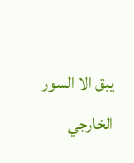يبق الا السور الخارجي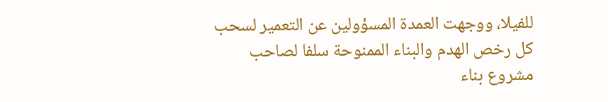للفيلا، ووجهت العمدة المسؤولين عن التعمير لسحب كل رخص الهدم والبناء الممنوحة سلفا لصاحب مشروع بناء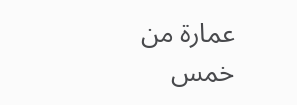عمارة من خمس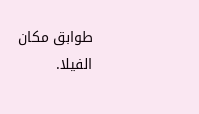طوابق مكان الفيلا.